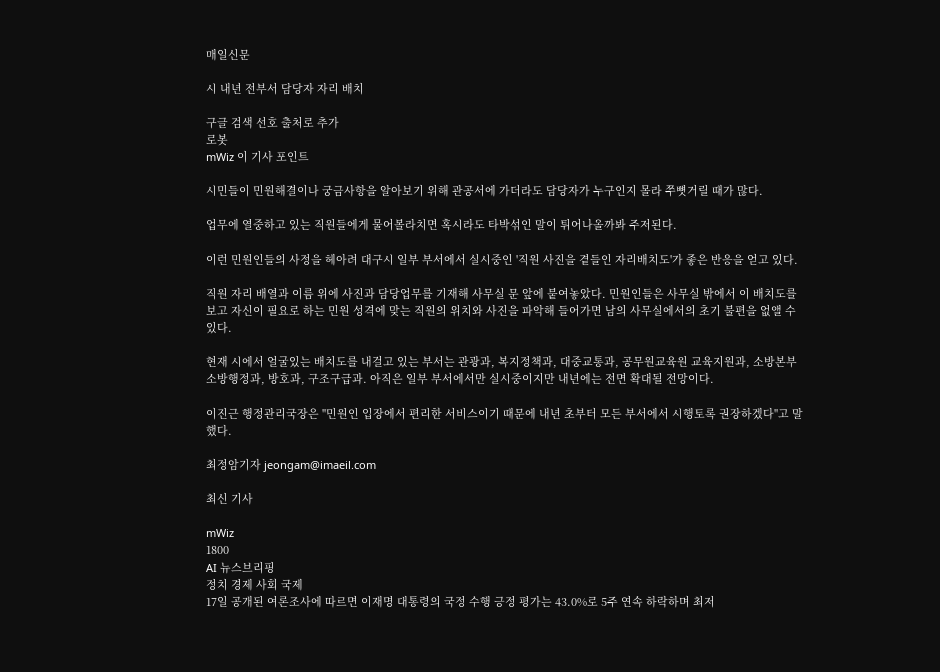매일신문

시 내년 전부서 담당자 자리 배치

구글 검색 선호 출처로 추가
로봇
mWiz 이 기사 포인트

시민들이 민원해결이나 궁금사항을 알아보기 위해 관공서에 가더라도 담당자가 누구인지 몰라 쭈뼛거릴 때가 많다.

업무에 열중하고 있는 직원들에게 물어볼라치면 혹시라도 타박섞인 말이 튀어나올까봐 주저된다.

이런 민원인들의 사정을 헤아려 대구시 일부 부서에서 실시중인 '직원 사진을 곁들인 자리배치도'가 좋은 반응을 얻고 있다.

직원 자리 배열과 이름 위에 사진과 담당업무를 기재해 사무실 문 앞에 붙여놓았다. 민원인들은 사무실 밖에서 이 배치도를 보고 자신이 필요로 하는 민원 성격에 맞는 직원의 위치와 사진을 파악해 들어가면 남의 사무실에서의 초기 불편을 없앨 수 있다.

현재 시에서 얼굴있는 배치도를 내걸고 있는 부서는 관광과, 복지정책과, 대중교통과, 공무원교육원 교육지원과, 소방본부 소방행정과, 방호과, 구조구급과. 아직은 일부 부서에서만 실시중이지만 내년에는 전면 확대될 전망이다.

이진근 행정관리국장은 "민원인 입장에서 편리한 서비스이기 때문에 내년 초부터 모든 부서에서 시행토록 권장하겠다"고 말했다.

최정암기자 jeongam@imaeil.com

최신 기사

mWiz
1800
AI 뉴스브리핑
정치 경제 사회 국제
17일 공개된 여론조사에 따르면 이재명 대통령의 국정 수행 긍정 평가는 43.0%로 5주 연속 하락하며 최저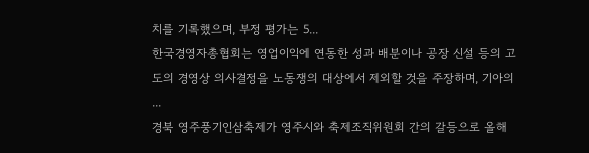치를 기록했으며, 부정 평가는 5...
한국경영자총협회는 영업이익에 연동한 성과 배분이나 공장 신설 등의 고도의 경영상 의사결정을 노동쟁의 대상에서 제외할 것을 주장하며, 기아의 ...
경북 영주풍기인삼축제가 영주시와 축제조직위원회 간의 갈등으로 올해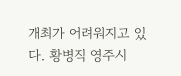개최가 어려워지고 있다. 황병직 영주시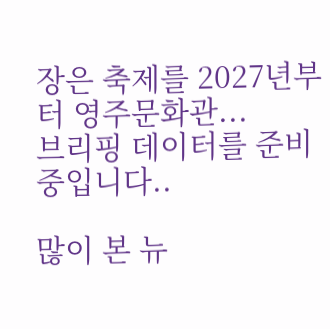장은 축제를 2027년부터 영주문화관...
브리핑 데이터를 준비중입니다..

많이 본 뉴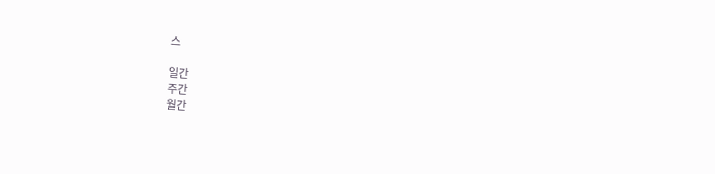스

일간
주간
월간